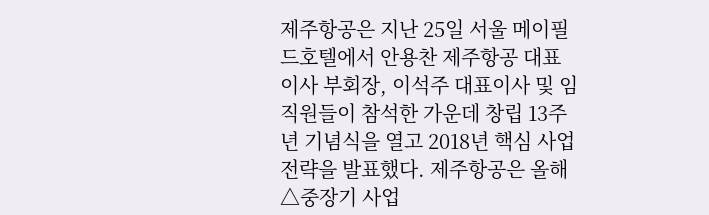제주항공은 지난 25일 서울 메이필드호텔에서 안용찬 제주항공 대표이사 부회장, 이석주 대표이사 및 임직원들이 참석한 가운데 창립 13주년 기념식을 열고 2018년 핵심 사업전략을 발표했다. 제주항공은 올해 △중장기 사업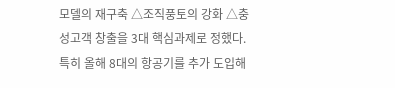모델의 재구축 △조직풍토의 강화 △충성고객 창출을 3대 핵심과제로 정했다.
특히 올해 8대의 항공기를 추가 도입해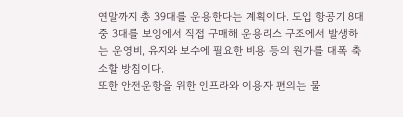연말까지 총 39대를 운용한다는 계획이다. 도입 항공기 8대 중 3대를 보잉에서 직접 구매해 운용리스 구조에서 발생하는 운영비, 유지와 보수에 필요한 비용 등의 원가를 대폭 축소할 방침이다.
또한 안전운항을 위한 인프라와 이용자 편의는 물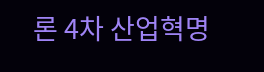론 4차 산업혁명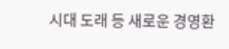시대 도래 등 새로운 경영환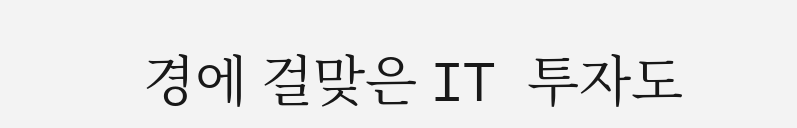경에 걸맞은 IT 투자도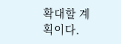확대할 계획이다.